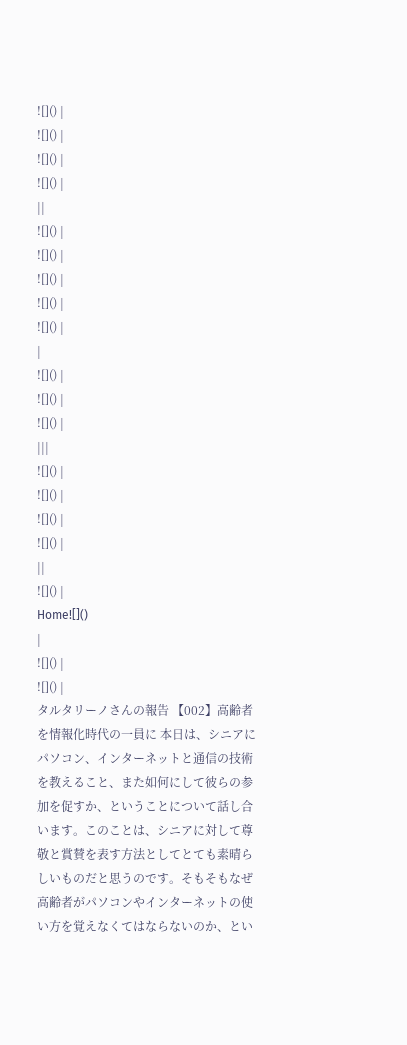![]() |
![]() |
![]() |
![]() |
||
![]() |
![]() |
![]() |
![]() |
![]() |
|
![]() |
![]() |
![]() |
|||
![]() |
![]() |
![]() |
![]() |
||
![]() |
Home![]()
|
![]() |
![]() |
タルタリーノさんの報告 【002】高齢者を情報化時代の一員に 本日は、シニアにパソコン、インターネットと通信の技術を教えること、また如何にして彼らの参加を促すか、ということについて話し合います。このことは、シニアに対して尊敬と賞賛を表す方法としてとても素晴らしいものだと思うのです。そもそもなぜ高齢者がパソコンやインターネットの使い方を覚えなくてはならないのか、とい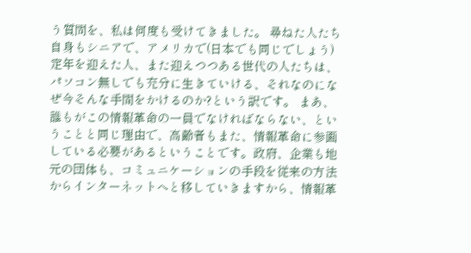う質問を、私は何度も受けてきました。 尋ねた人たち自身もシニアで、アメリカで(日本でも同じでしょう)定年を迎えた人、また迎えつつある世代の人たちは、パソコン無しでも充分に生きていける、それなのになぜ今そんな手間をかけるのか?という訳です。 まあ、誰もがこの情報革命の一員でなければならない、ということと同じ理由で、高齢者もまた、情報革命に参画している必要があるということです。政府、企業も地元の団体も、コミュニケーションの手段を従来の方法からインターネットへと移していきますから、情報革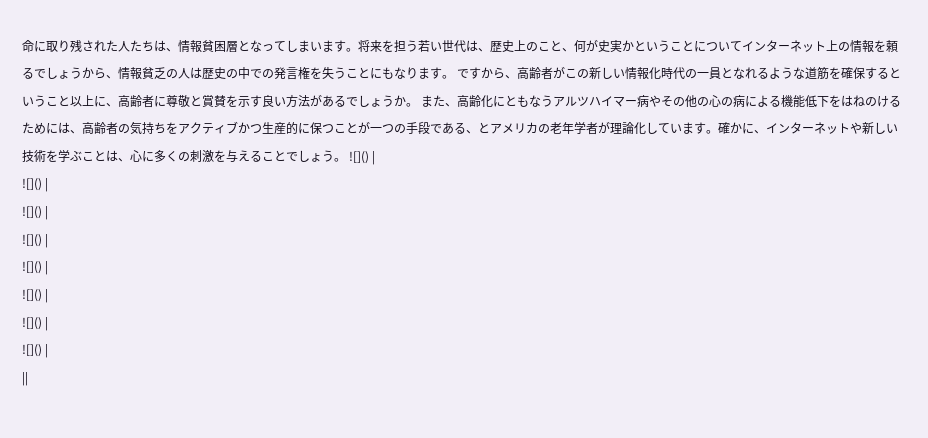命に取り残された人たちは、情報貧困層となってしまいます。将来を担う若い世代は、歴史上のこと、何が史実かということについてインターネット上の情報を頼るでしょうから、情報貧乏の人は歴史の中での発言権を失うことにもなります。 ですから、高齢者がこの新しい情報化時代の一員となれるような道筋を確保するということ以上に、高齢者に尊敬と賞賛を示す良い方法があるでしょうか。 また、高齢化にともなうアルツハイマー病やその他の心の病による機能低下をはねのけるためには、高齢者の気持ちをアクティブかつ生産的に保つことが一つの手段である、とアメリカの老年学者が理論化しています。確かに、インターネットや新しい技術を学ぶことは、心に多くの刺激を与えることでしょう。 ![]() |
![]() |
![]() |
![]() |
![]() |
![]() |
![]() |
![]() |
||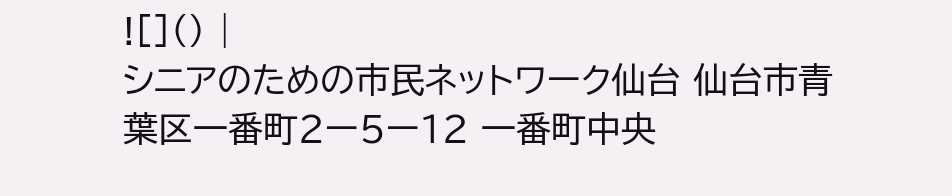![]() |
シニアのための市民ネットワーク仙台 仙台市青葉区一番町2ー5ー12 一番町中央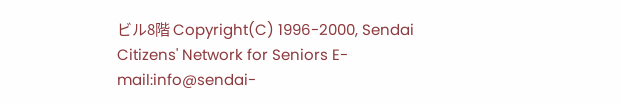ビル8階 Copyright(C) 1996-2000, Sendai Citizens' Network for Seniors E-mail:info@sendai-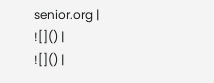senior.org |
![]() |
![]() |